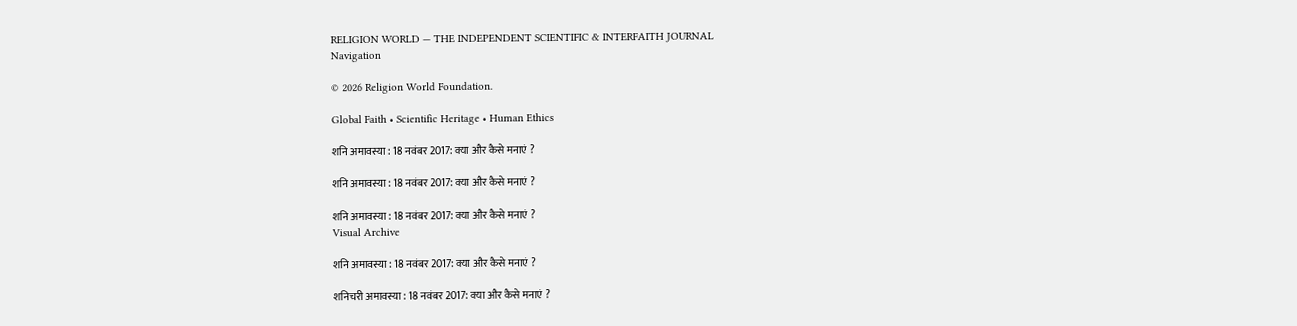RELIGION WORLD — THE INDEPENDENT SCIENTIFIC & INTERFAITH JOURNAL
Navigation

© 2026 Religion World Foundation.

Global Faith • Scientific Heritage • Human Ethics

शनि अमावस्या : 18 नवंबर 2017: क्या और कैसे मनाएं ?

शनि अमावस्या : 18 नवंबर 2017: क्या और कैसे मनाएं ?

शनि अमावस्या : 18 नवंबर 2017: क्या और कैसे मनाएं ?
Visual Archive

शनि अमावस्या : 18 नवंबर 2017: क्या और कैसे मनाएं ?

शनिचरी अमावस्या : 18 नवंबर 2017: क्या और कैसे मनाएं ?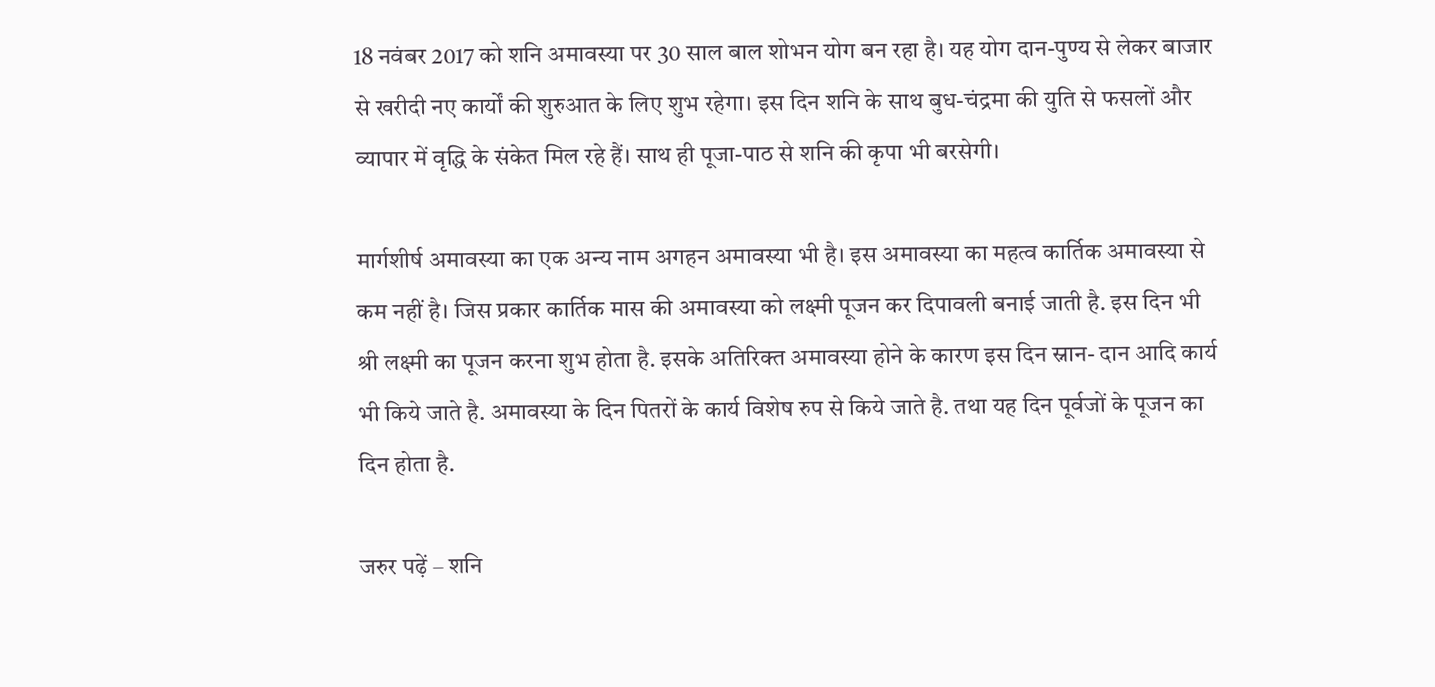18 नवंबर 2017 को शनि अमावस्या पर 30 साल बाल शोभन योग बन रहा है। यह योग दान-पुण्य से लेकर बाजार से खरीदी नए कार्यों की शुरुआत के लिए शुभ रहेगा। इस दिन शनि के साथ बुध-चंद्रमा की युति से फसलों और व्यापार में वृद्धि के संकेत मिल रहे हैं। साथ ही पूजा-पाठ से शनि की कृपा भी बरसेगी।

मार्गशीर्ष अमावस्या का एक अन्य नाम अगहन अमावस्या भी है। इस अमावस्या का महत्व कार्तिक अमावस्या से कम नहीं है। जिस प्रकार कार्तिक मास की अमावस्या को लक्ष्मी पूजन कर दिपावली बनाई जाती है. इस दिन भी श्री लक्ष्मी का पूजन करना शुभ होता है. इसके अतिरिक्त अमावस्या होने के कारण इस दिन स्नान- दान आदि कार्य भी किये जाते है. अमावस्या के दिन पितरों के कार्य विशेष रुप से किये जाते है. तथा यह दिन पूर्वजों के पूजन का दिन होता है.

जरुर पढ़ें – शनि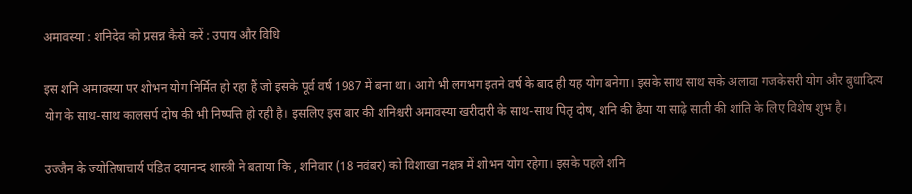अमावस्या : शनिदेव को प्रसन्न कैसे करें : उपाय और विधि

इस शनि अमावस्या पर शोभन योग निर्मित हो रहा हैं जो इसके पूर्व वर्ष 1987 में बना था। आगे भी लगभग इतने वर्ष के बाद ही यह योग बनेगा। इसके साथ साथ सके अलावा गजकेसरी योग और बुधादित्य योग के साथ-साथ कालसर्प दोष की भी निष्पत्ति हो रही है। इसलिए इस बार की शनिश्चरी अमावस्या खरीदारी के साथ-साथ पितृ दोष, शनि की ढैया या साढ़े साती की शांति के लिए विशेष शुभ है।

उज्जैन के ज्योतिषाचार्य पंडित दयानन्द शास्त्री ने बताया कि , शनिवार (18 नवंबर) को विशाखा नक्षत्र में शोभन योग रहेगा। इसके पहले शनि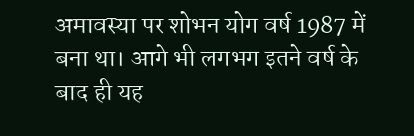अमावस्या पर शोभन योग वर्ष 1987 में बना था। आगे भी लगभग इतने वर्ष के बाद ही यह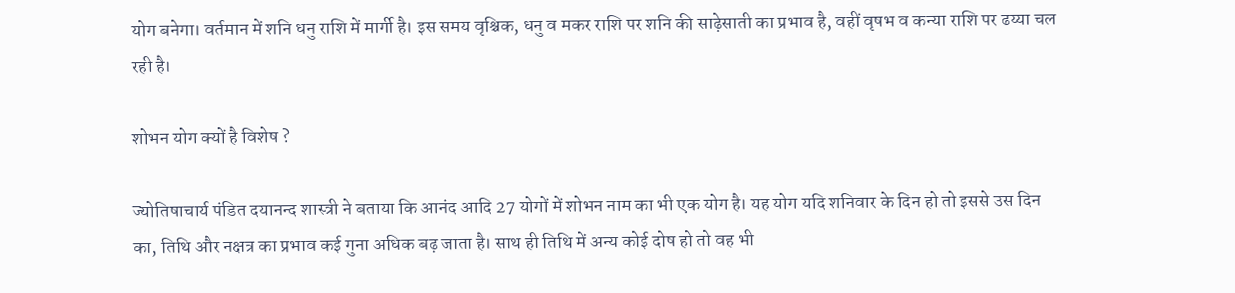योग बनेगा। वर्तमान में शनि धनु राशि में मार्गी है। इस समय वृश्चिक, धनु व मकर राशि पर शनि की साढ़ेसाती का प्रभाव है, वहीं वृषभ व कन्या राशि पर ढय्या चल रही है।

शोभन योग क्यों है विशेष ?

ज्योतिषाचार्य पंडित दयानन्द शास्त्री ने बताया कि आनंद आदि 27 योगों में शोभन नाम का भी एक योग है। यह योग यदि शनिवार के दिन हो तो इससे उस दिन का, तिथि और नक्षत्र का प्रभाव कई गुना अधिक बढ़ जाता है। साथ ही तिथि में अन्य कोई दोष हो तो वह भी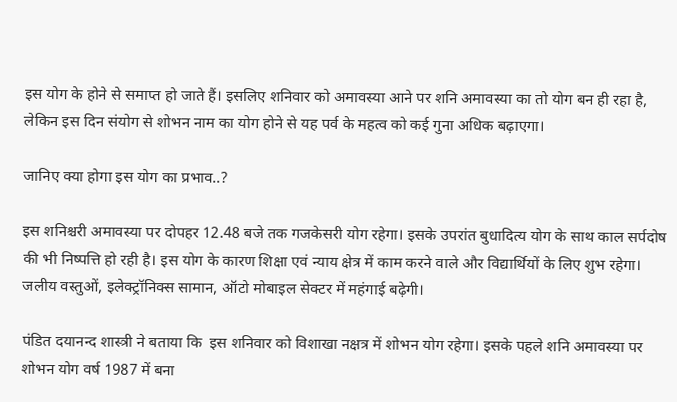इस योग के होने से समाप्त हो जाते हैं। इसलिए शनिवार को अमावस्या आने पर शनि अमावस्या का तो योग बन ही रहा है, लेकिन इस दिन संयोग से शोभन नाम का योग होने से यह पर्व के महत्व को कई गुना अधिक बढ़ाएगा।

जानिए क्या होगा इस योग का प्रभाव..?

इस शनिश्चरी अमावस्या पर दोपहर 12.48 बजे तक गजकेसरी योग रहेगा। इसके उपरांत बुधादित्य योग के साथ काल सर्पदोष की भी निष्पत्ति हो रही है। इस योग के कारण शिक्षा एवं न्याय क्षेत्र में काम करने वाले और विद्यार्थियों के लिए शुभ रहेगा। जलीय वस्तुओं, इलेक्ट्रॉनिक्स सामान, ऑटो मोबाइल सेक्टर में महंगाई बढ़ेगी।

पंडित दयानन्द शास्त्री ने बताया कि  इस शनिवार को विशाखा नक्षत्र में शोभन योग रहेगा। इसके पहले शनि अमावस्या पर शोभन योग वर्ष 1987 में बना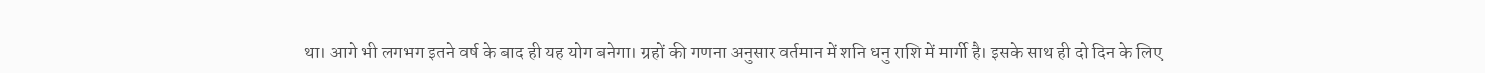था। आगे भी लगभग इतने वर्ष के बाद ही यह योग बनेगा। ग्रहों की गणना अनुसार वर्तमान में शनि धनु राशि में मार्गी है। इसके साथ ही दो दिन के लिए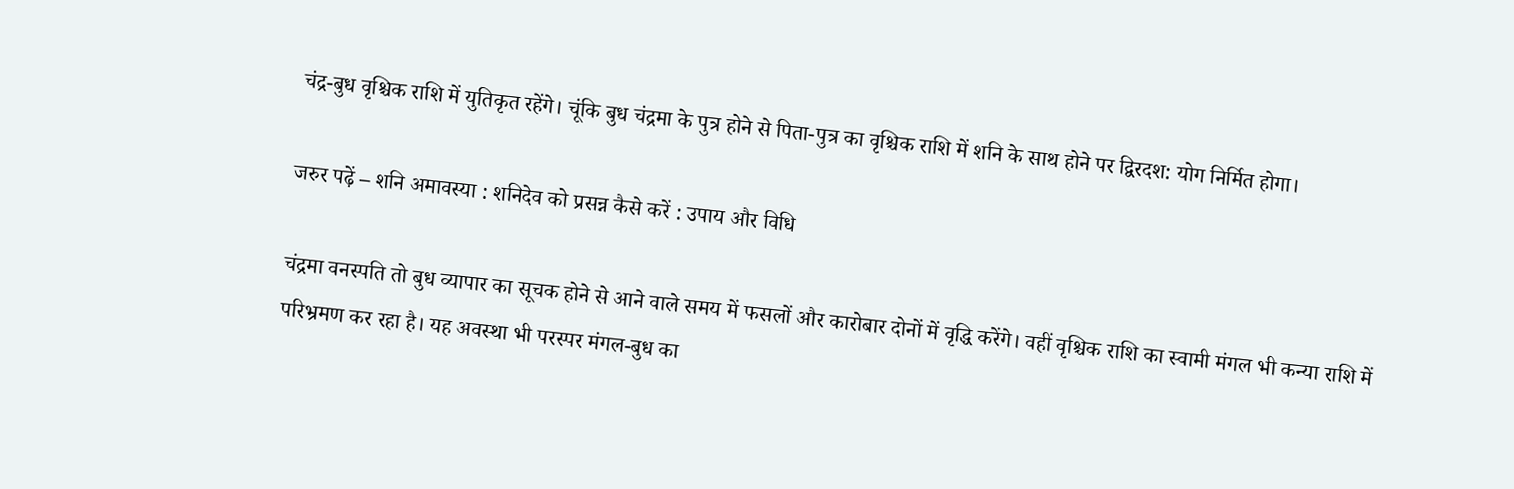चंद्र-बुध वृश्चिक राशि में युतिकृत रहेंगे। चूंकि बुध चंद्रमा के पुत्र होने से पिता-पुत्र का वृश्चिक राशि में शनि के साथ होने पर द्विरदश: योग निर्मित होगा।

जरुर पढ़ें – शनि अमावस्या : शनिदेव को प्रसन्न कैसे करें : उपाय और विधि

चंद्रमा वनस्पति तो बुध व्यापार का सूचक होने से आने वाले समय में फसलों और कारोबार दोनों में वृद्धि करेंगे। वहीं वृश्चिक राशि का स्वामी मंगल भी कन्या राशि में परिभ्रमण कर रहा है। यह अवस्था भी परस्पर मंगल-बुध का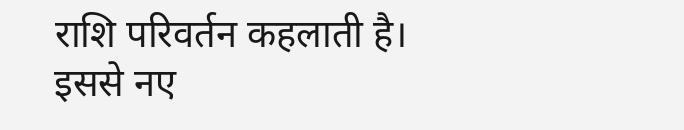राशि परिवर्तन कहलाती है। इससे नए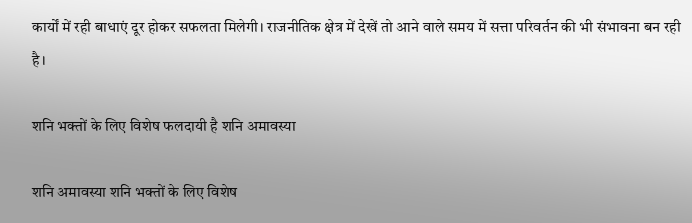कार्यों में रही बाधाएं दूर होकर सफलता मिलेगी। राजनीतिक क्षेत्र में देखें तो आने वाले समय में सत्ता परिवर्तन की भी संभावना बन रही है।

शनि भक्तों के लिए विशेष फलदायी है शनि अमावस्या

शनि अमावस्या शनि भक्तों के लिए विशेष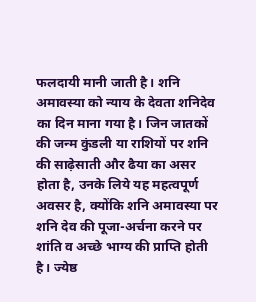फलदायी मानी जाती है। शनि अमावस्या को न्याय के देवता शनिदेव का दिन माना गया है। जिन जातकों की जन्म कुंडली या राशियों पर शनि की साढ़ेसाती और ढैया का असर होता है, उनके लिये यह महत्वपूर्ण अवसर है, क्योंकि शनि अमावस्या पर शनि देव की पूजा-अर्चना करने पर शांति व अच्छे भाग्य की प्राप्ति होती है। ज्येष्ठ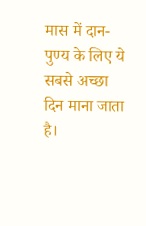मास में दान-पुण्य के लिए ये सबसे अच्छा दिन माना जाता है।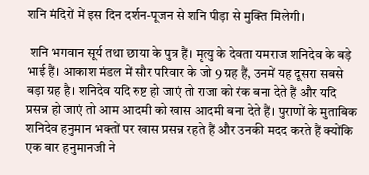शनि मंदिरों में इस दिन दर्शन-पूजन से शनि पीड़ा से मुक्ति मिलेगी।

 शनि भगवान सूर्य तथा छाया के पुत्र हैं। मृत्यु के देवता यमराज शनिदेव के बड़े भाई हैं। आकाश मंडल में सौर परिवार के जो 9 ग्रह हैं, उनमें यह दूसरा सबसे बड़ा ग्रह है। शनिदेव यदि रुष्ट हो जाएं तो राजा को रंक बना देते हैं और यदि प्रसन्न हो जाएं तो आम आदमी को खास आदमी बना देते हैं। पुराणों के मुताबिक शनिदेव हनुमान भक्तों पर खास प्रसन्न रहते हैं और उनकी मदद करते हैं क्योंकि एक बार हनुमानजी ने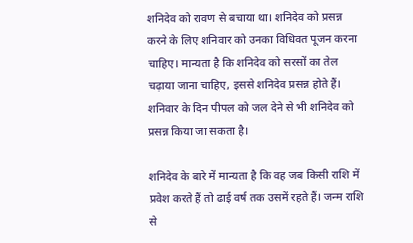शनिदेव को रावण से बचाया था। शनिदेव को प्रसन्न करने के लिए शनिवार को उनका विधिवत पूजन करना चाहिए। मान्यता है कि शनिदेव को सरसों का तेल चढ़ाया जाना चाहिए, इससे शनिदेव प्रसन्न होते हैं। शनिवार के दिन पीपल को जल देने से भी शनिदेव को प्रसन्न किया जा सकता है।

शनिदेव के बारे में मान्यता है कि वह जब किसी राशि में प्रवेश करते हैं तो ढाई वर्ष तक उसमें रहते हैं। जन्म राशि से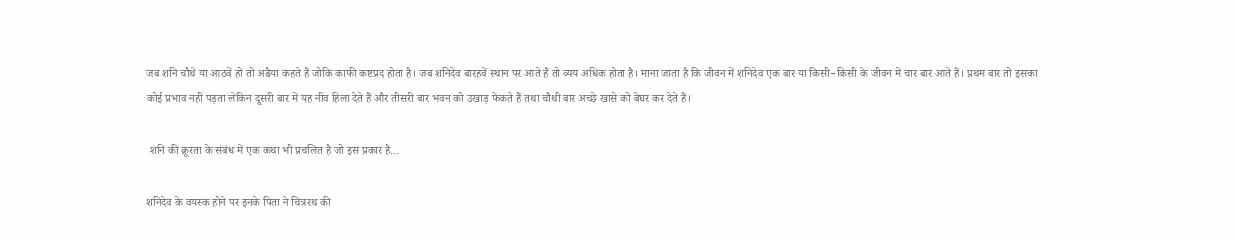जब शनि चौथे या आठवें हो तो अढैया कहते हैं जोकि काफी कष्टप्रद होता है। जब शनिदेव बारहवें स्थान पर आते हैं तो व्यय अधिक होता है। माना जाता है कि जीवन में शनिदेव एक बार या किसी−किसी के जीवन में चार बार आते हैं। प्रथम बार तो इसका कोई प्रभाव नहीं पड़ता लेकिन दूसरी बार में यह नींव हिला देते हैं और तीसरी बार भवन को उखाड़ फेंकते हैं तथा चौथी बार अच्छे खासे को बेघर कर देते हैं।

 शनि की क्रूरता के संबंध में एक कथा भी प्रचलित है जो इस प्रकार है…

शनिदेव के वयस्क होने पर इनके पिता ने चित्ररथ की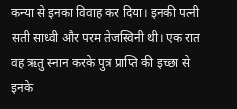कन्या से इनका विवाह कर दिया। इनकी पत्नी सती साध्वी और परम तेजस्विनी थी। एक रात वह ऋतु स्नान करके पुत्र प्राप्ति की इच्छा से इनके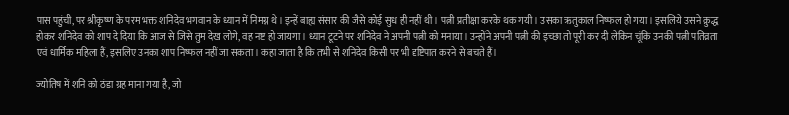पास पहुंची, पर श्रीकृष्ण के परम भक्त शनिदेव भगवान के ध्यान में निमग्न थे। इन्हें बाह्य संसार की जैसे कोई सुध ही नहीं थी। पत्नी प्रतीक्षा करके थक गयी। उसका ऋतुकाल निष्फल हो गया। इसलिये उसने क्रुद्ध होकर शनिदेव को शाप दे दिया कि आज से जिसे तुम देख लोगे, वह नष्ट हो जायगा। ध्यान टूटने पर शनिदेव ने अपनी पत्नी को मनाया। उन्होंने अपनी पत्नी की इच्छा तो पूरी कर दी लेकिन चूंकि उनकी पत्नी पतिव्रता एवं धार्मिक महिला हैं, इसलिए उनका शाप निष्फल नहीं जा सकता। कहा जाता है कि तभी से शनिदेव किसी पर भी दृष्टिपात करने से बचते हैं।

ज्योतिष में शनि को ठंडा ग्रह माना गया है, जो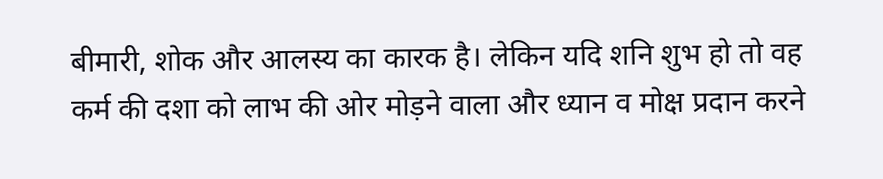बीमारी, शोक और आलस्य का कारक है। लेकिन यदि शनि शुभ हो तो वह कर्म की दशा को लाभ की ओर मोड़ने वाला और ध्यान व मोक्ष प्रदान करने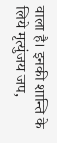वाला है। इनकी शान्ति के लिये मृत्युंजय जप,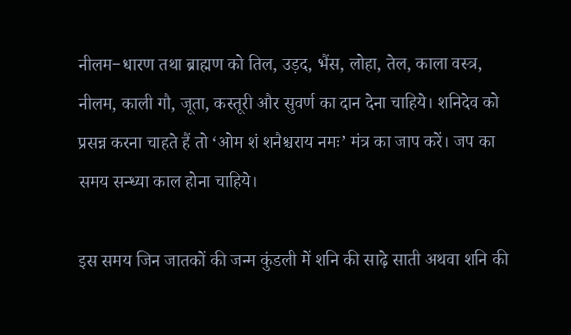नीलम−धारण तथा ब्राह्मण को तिल, उड़द, भैंस, लोहा, तेल, काला वस्त्र, नीलम, काली गौ, जूता, कस्तूरी और सुवर्ण का दान देना चाहिये। शनिदेव को प्रसन्न करना चाहते हैं तो ‘ओम शं शनैश्चराय नमः’ मंत्र का जाप करें। जप का समय सन्ध्या काल होना चाहिये।

इस समय जिन जातकों की जन्म कुंडली में शनि की साढ़े साती अथवा शनि की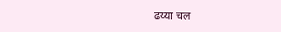ढय्या चल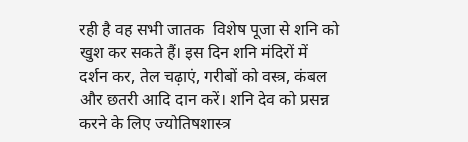रही है वह सभी जातक  विशेष पूजा से शनि को खुश कर सकते हैं। इस दिन शनि मंदिरों में दर्शन कर, तेल चढ़ाएं, गरीबों को वस्त्र, कंबल और छतरी आदि दान करें। शनि देव को प्रसन्न करने के लिए ज्योतिषशास्त्र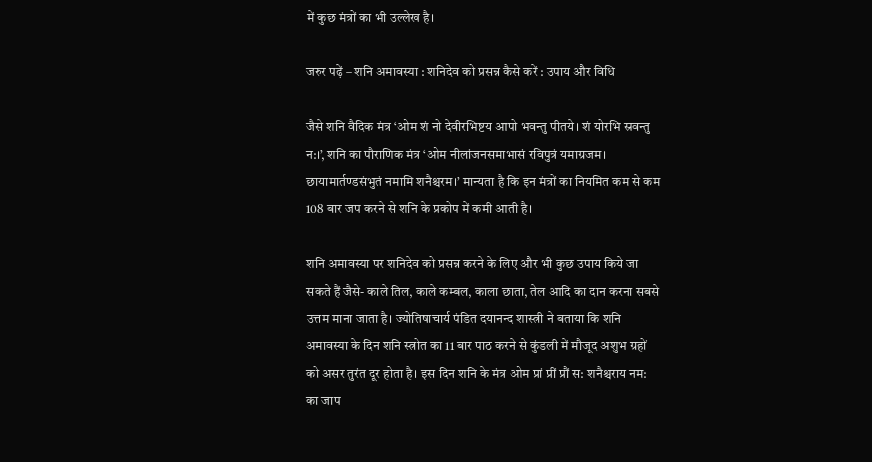में कुछ मंत्रों का भी उल्लेख है।

जरुर पढ़ें – शनि अमावस्या : शनिदेव को प्रसन्न कैसे करें : उपाय और विधि

जैसे शनि वैदिक मंत्र ‘ओम शं नो देवीरभिष्टय आपो भवन्तु पीतये। शं योरभि स्रवन्तु न:।’, शनि का पौराणिक मंत्र ‘ओम नीलांजनसमाभासं रविपुत्रं यमाग्रजम। छायामार्तण्डसंभुतं नमामि शनैश्चरम।’ मान्यता है कि इन मंत्रों का नियमित कम से कम 108 बार जप करने से शनि के प्रकोप में कमी आती है।

शनि अमावस्या पर शनिदेव को प्रसन्न करने के लिए और भी कुछ उपाय किये जा सकते हैं जैसे- काले तिल, काले कम्बल, काला छाता, तेल आदि का दान करना सबसे उत्तम माना जाता है। ज्योतिषाचार्य पंडित दयानन्द शास्त्री ने बताया कि शनि अमावस्या के दिन शनि स्त्रोत का 11 बार पाठ करने से कुंडली में मौजूद अशुभ ग्रहों को असर तुरंत दूर होता है। इस दिन शनि के मंत्र ओम प्रां प्रीं प्रौं स: शनैश्चराय नम: का जाप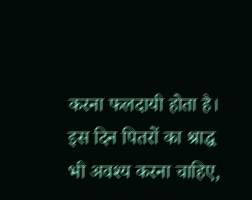करना फलदायी होता है। इस दिन पितरों का श्राद्ध भी अवश्य करना चाहिए,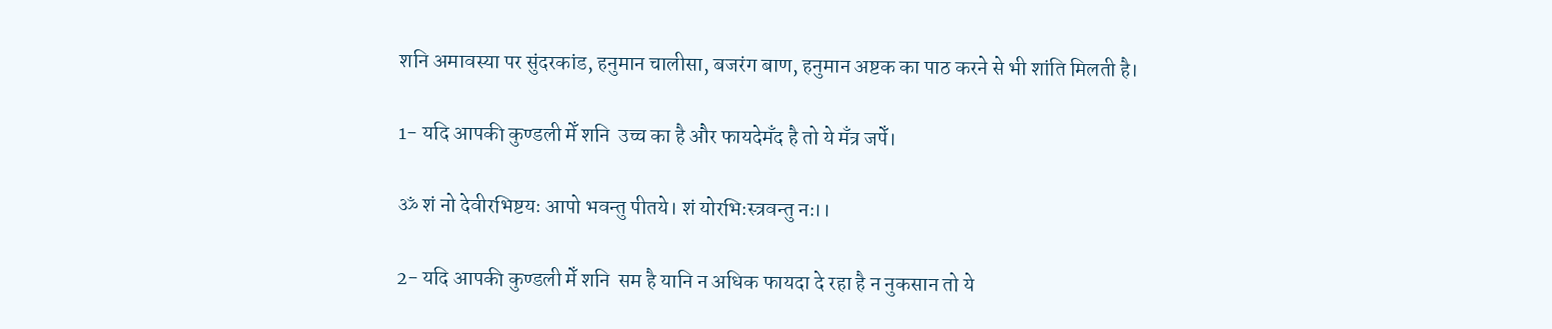शनि अमावस्या पर सुंदरकांड, हनुमान चालीसा, बजरंग बाण, हनुमान अष्टक का पाठ करने से भी शांति मिलती है।

1- यदि आपकी कुण्डली मेँ शनि  उच्च का है और फायदेमँद है तो ये मँत्र जपेँ।

ॐ शं नो देवीरभिष्टयः आपो भवन्तु पीतये। शं योरभिःस्त्रवन्तु नः।।

2- यदि आपकी कुण्डली मेँ शनि  सम है यानि न अधिक फायदा दे रहा है न नुकसान तो ये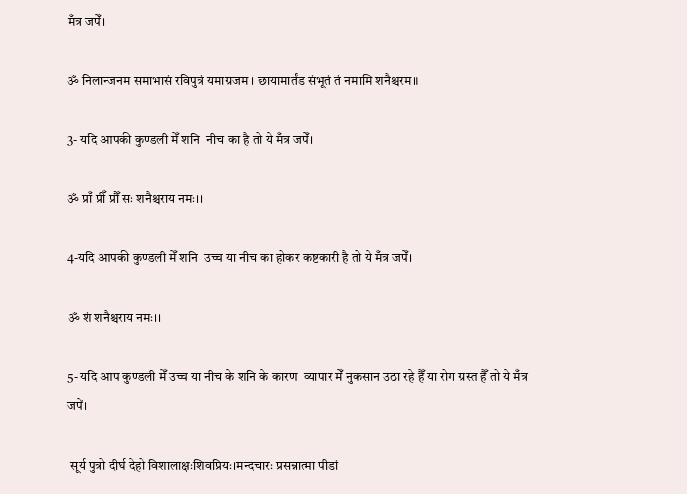मँत्र जपेँ।

ॐ निलान्जनम समाभासं रविपुत्रं यमाग्रजम । छायामार्तंड संभूतं तं नमामि शनैश्चरम॥

3- यदि आपकी कुण्डली मेँ शनि  नीच का है तो ये मँत्र जपेँ।

ॐ प्राँ प्रीँ प्रौँ सः शनैश्चराय नमः।।

4-यदि आपकी कुण्डली मेँ शनि  उच्च या नीच का होकर कष्टकारी है तो ये मँत्र जपेँ।

ॐ शं शनैश्चराय नमः।।

5- यदि आप कुण्डली मेँ उच्च या नीच के शनि के कारण  व्यापार मेँ नुकसान उठा रहे हैँ या रोग ग्रस्त हैँ तो ये मँत्र जपें।

 सूर्य पुत्रो दीर्घ देहो विशालाक्षःशिवप्रियः।मन्दचारः प्रसन्नात्मा पीडां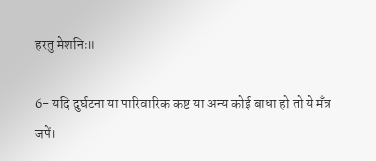हरतु मेशनिः॥

6- यदि दुर्घटना या पारिवारिक कष्ट या अन्य कोई बाधा हो तो ये मँत्र जपें।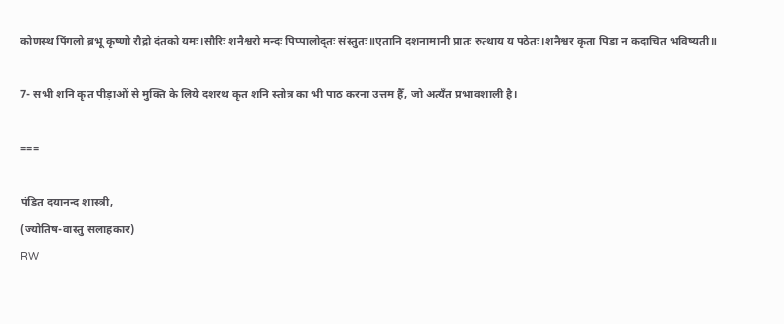कोणस्थ पिंगलो ब्रभू कृष्णो रौद्रो दंतको यमः।सौरिः शनैश्वरो मन्दः पिप्पालोद्तः संस्तुतः॥एतानि दशनामानी प्रातः रुत्थाय य पठेतः।शनैश्वर कृता पिडा न कदाचित भविष्यती॥

7- सभी शनि कृत पीड़ाओं से मुक्ति के लिये दशरथ कृत शनि स्तोत्र का भी पाठ करना उत्तम हैँ, जो अत्यँत प्रभावशाली है।

===

पंडित दयानन्द शास्त्री,
(ज्योतिष-वास्तु सलाहकार)
RW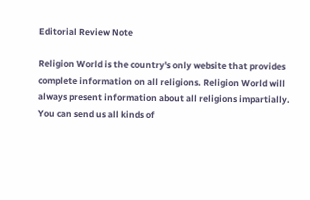Editorial Review Note

Religion World is the country's only website that provides complete information on all religions. Religion World will always present information about all religions impartially. You can send us all kinds of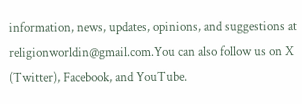information, news, updates, opinions, and suggestions at religionworldin@gmail.com.You can also follow us on X (Twitter), Facebook, and YouTube.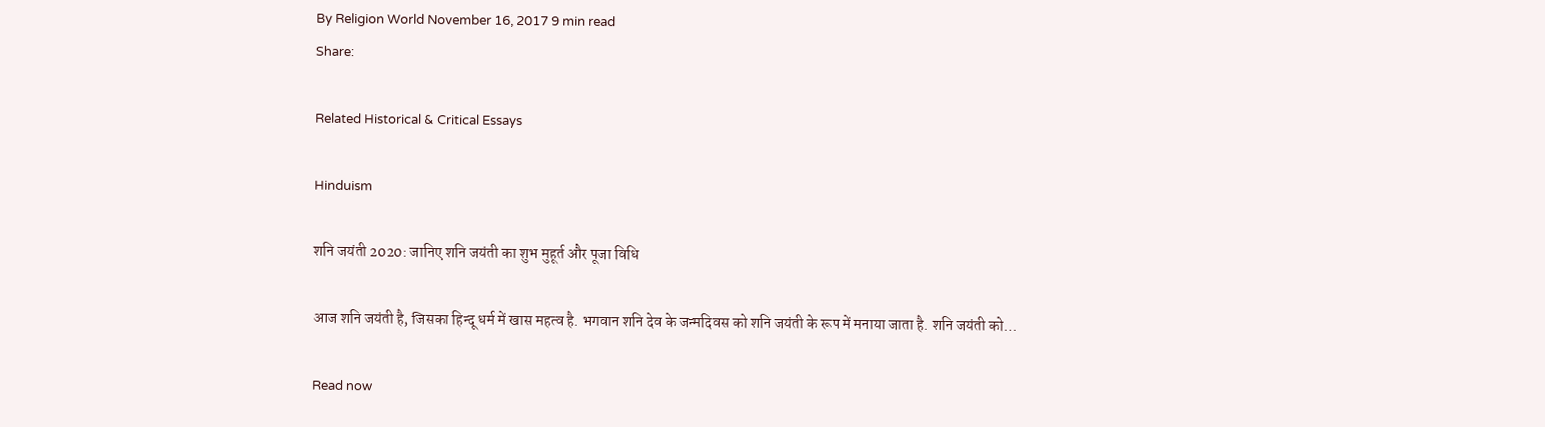By Religion World November 16, 2017 9 min read
Share:

Related Historical & Critical Essays

Hinduism

शनि जयंती 2020: जानिए शनि जयंती का शुभ मुहूर्त और पूजा विधि

आज शनि जयंती है, जिसका हिन्‍दू धर्म में खास महत्‍व है. भगवान शनि देव के जन्‍मदिवस को शनि जयंती के रूप में मनाया जाता है. शनि जयंती को…

Read now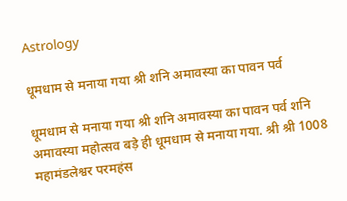Astrology

धूमधाम से मनाया गया श्री शनि अमावस्या का पावन पर्व

धूमधाम से मनाया गया श्री शनि अमावस्या का पावन पर्व शनि अमावस्या महोत्सव बड़े ही धूमधाम से मनाया गया. श्री श्री 1008 महामंडलेश्वर परमहंस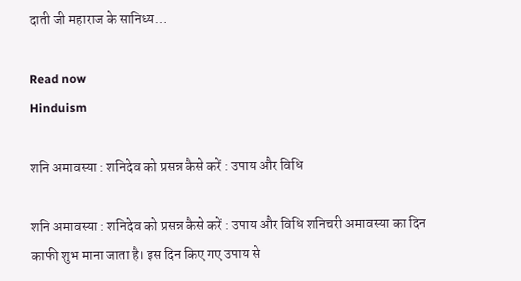दाती जी महाराज के सानिध्य…

Read now
Hinduism

शनि अमावस्या : शनिदेव को प्रसन्न कैसे करें : उपाय और विधि

शनि अमावस्या : शनिदेव को प्रसन्न कैसे करें : उपाय और विधि शनिचरी अमावस्या का दिन काफी शुभ माना जाता है। इस दिन किए गए उपाय से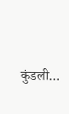कुंडली…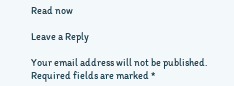Read now

Leave a Reply

Your email address will not be published. Required fields are marked *